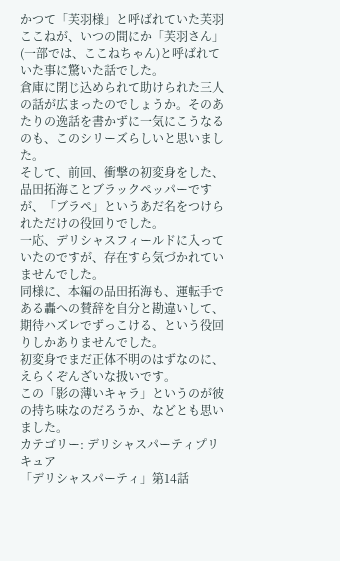かつて「芙羽様」と呼ばれていた芙羽ここねが、いつの間にか「芙羽さん」(一部では、ここねちゃん)と呼ばれていた事に驚いた話でした。
倉庫に閉じ込められて助けられた三人の話が広まったのでしょうか。そのあたりの逸話を書かずに一気にこうなるのも、このシリーズらしいと思いました。
そして、前回、衝撃の初変身をした、品田拓海ことブラックペッパーですが、「ブラペ」というあだ名をつけられただけの役回りでした。
一応、デリシャスフィールドに入っていたのですが、存在すら気づかれていませんでした。
同様に、本編の品田拓海も、運転手である轟への賛辞を自分と勘違いして、期待ハズレでずっこける、という役回りしかありませんでした。
初変身でまだ正体不明のはずなのに、えらくぞんざいな扱いです。
この「影の薄いキャラ」というのが彼の持ち味なのだろうか、などとも思いました。
カテゴリー: デリシャスパーティプリキュア
「デリシャスパーティ」第14話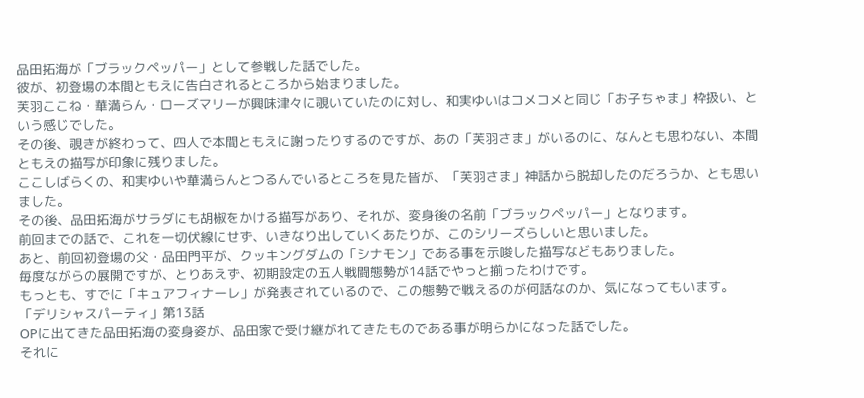品田拓海が「ブラックペッパー」として参戦した話でした。
彼が、初登場の本間ともえに告白されるところから始まりました。
芙羽ここね・華満らん・ローズマリーが興味津々に覗いていたのに対し、和実ゆいはコメコメと同じ「お子ちゃま」枠扱い、という感じでした。
その後、覗きが終わって、四人で本間ともえに謝ったりするのですが、あの「芙羽さま」がいるのに、なんとも思わない、本間ともえの描写が印象に残りました。
ここしばらくの、和実ゆいや華満らんとつるんでいるところを見た皆が、「芙羽さま」神話から脱却したのだろうか、とも思いました。
その後、品田拓海がサラダにも胡椒をかける描写があり、それが、変身後の名前「ブラックペッパー」となります。
前回までの話で、これを一切伏線にせず、いきなり出していくあたりが、このシリーズらしいと思いました。
あと、前回初登場の父・品田門平が、クッキングダムの「シナモン」である事を示唆した描写などもありました。
毎度ながらの展開ですが、とりあえず、初期設定の五人戦闘態勢が14話でやっと揃ったわけです。
もっとも、すでに「キュアフィナーレ」が発表されているので、この態勢で戦えるのが何話なのか、気になってもいます。
「デリシャスパーティ」第13話
OPに出てきた品田拓海の変身姿が、品田家で受け継がれてきたものである事が明らかになった話でした。
それに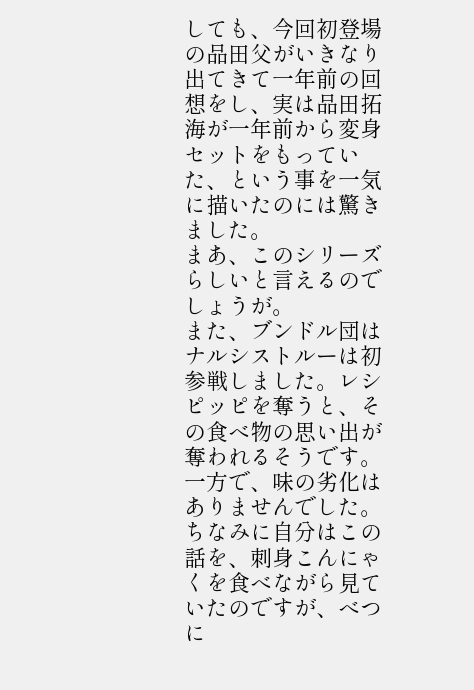しても、今回初登場の品田父がいきなり出てきて一年前の回想をし、実は品田拓海が一年前から変身セットをもっていた、という事を一気に描いたのには驚きました。
まあ、このシリーズらしいと言えるのでしょうが。
また、ブンドル団はナルシストルーは初参戦しました。レシピッピを奪うと、その食べ物の思い出が奪われるそうです。一方で、味の劣化はありませんでした。
ちなみに自分はこの話を、刺身こんにゃくを食べながら見ていたのですが、べつに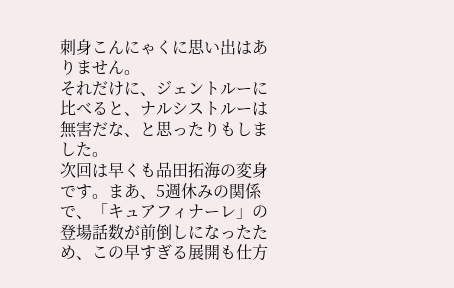刺身こんにゃくに思い出はありません。
それだけに、ジェントルーに比べると、ナルシストルーは無害だな、と思ったりもしました。
次回は早くも品田拓海の変身です。まあ、5週休みの関係で、「キュアフィナーレ」の登場話数が前倒しになったため、この早すぎる展開も仕方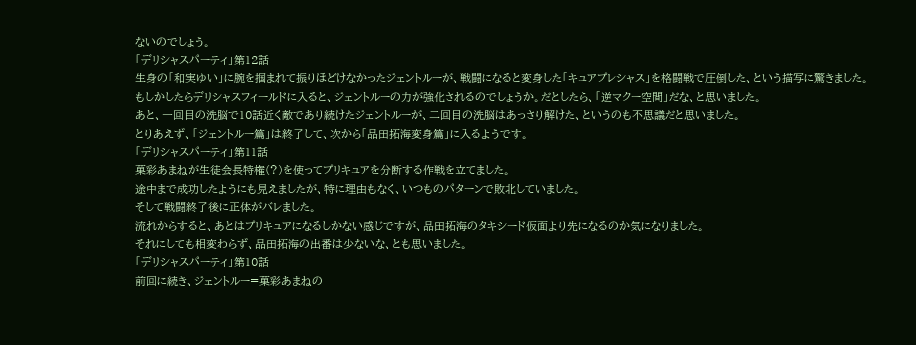ないのでしょう。
「デリシャスパーティ」第12話
生身の「和実ゆい」に腕を掴まれて振りほどけなかったジェントルーが、戦闘になると変身した「キュアプレシャス」を格闘戦で圧倒した、という描写に驚きました。
もしかしたらデリシャスフィールドに入ると、ジェントルーの力が強化されるのでしょうか。だとしたら、「逆マクー空間」だな、と思いました。
あと、一回目の洗脳で10話近く敵であり続けたジェントルーが、二回目の洗脳はあっさり解けた、というのも不思議だと思いました。
とりあえず、「ジェントルー篇」は終了して、次から「品田拓海変身篇」に入るようです。
「デリシャスパーティ」第11話
菓彩あまねが生徒会長特権(?)を使ってプリキュアを分断する作戦を立てました。
途中まで成功したようにも見えましたが、特に理由もなく、いつものパターンで敗北していました。
そして戦闘終了後に正体がバレました。
流れからすると、あとはプリキュアになるしかない感じですが、品田拓海のタキシード仮面より先になるのか気になりました。
それにしても相変わらず、品田拓海の出番は少ないな、とも思いました。
「デリシャスパーティ」第10話
前回に続き、ジェントルー=菓彩あまねの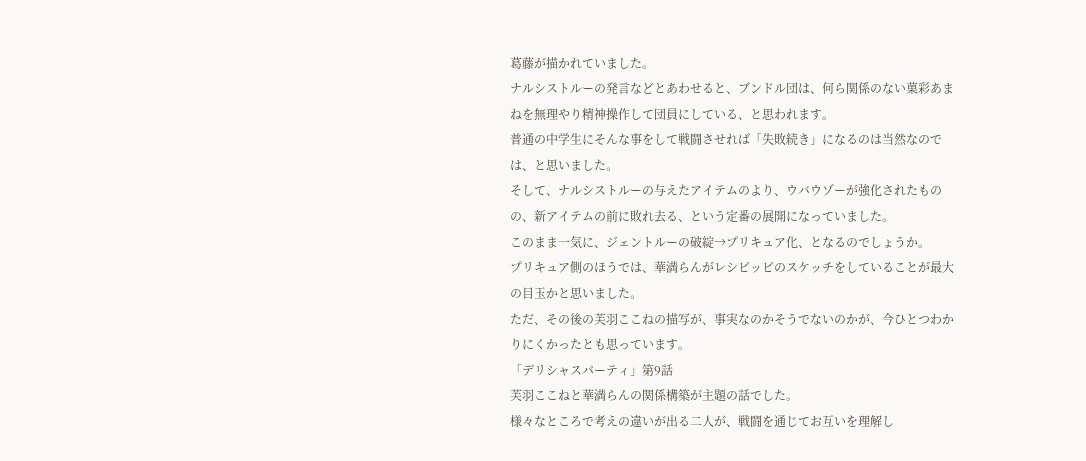葛藤が描かれていました。
ナルシストルーの発言などとあわせると、ブンドル団は、何ら関係のない菓彩あまねを無理やり精神操作して団員にしている、と思われます。
普通の中学生にそんな事をして戦闘させれば「失敗続き」になるのは当然なのでは、と思いました。
そして、ナルシストルーの与えたアイテムのより、ウバウゾーが強化されたものの、新アイテムの前に敗れ去る、という定番の展開になっていました。
このまま一気に、ジェントルーの破綻→プリキュア化、となるのでしょうか。
プリキュア側のほうでは、華満らんがレシピッピのスケッチをしていることが最大の目玉かと思いました。
ただ、その後の芙羽ここねの描写が、事実なのかそうでないのかが、今ひとつわかりにくかったとも思っています。
「デリシャスパーティ」第9話
芙羽ここねと華満らんの関係構築が主題の話でした。
様々なところで考えの違いが出る二人が、戦闘を通じてお互いを理解し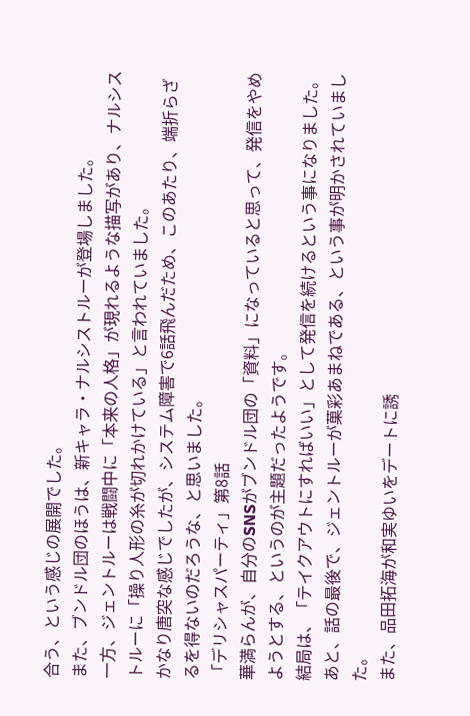合う、という感じの展開でした。
また、ブンドル団のほうは、新キャラ・ナルシストルーが登場しました。
一方、ジェントルーは戦闘中に「本来の人格」が現れるような描写があり、ナルシストルーに「操り人形の糸が切れかけている」と言われていました。
かなり唐突な感じでしたが、システム障害で6話飛んだため、このあたり、端折らざるを得ないのだろうな、と思いました。
「デリシャスパーティ」第8話
華満らんが、自分のSNSがブンドル団の「資料」になっていると思って、発信をやめようとする、というのが主題だったようです。
結局は、「テイクアウトにすればいい」として発信を続けるという事になりました。
あと、話の最後で、ジェントルーが菓彩あまねである、という事が明かされていました。
また、品田拓海が和実ゆいをデートに誘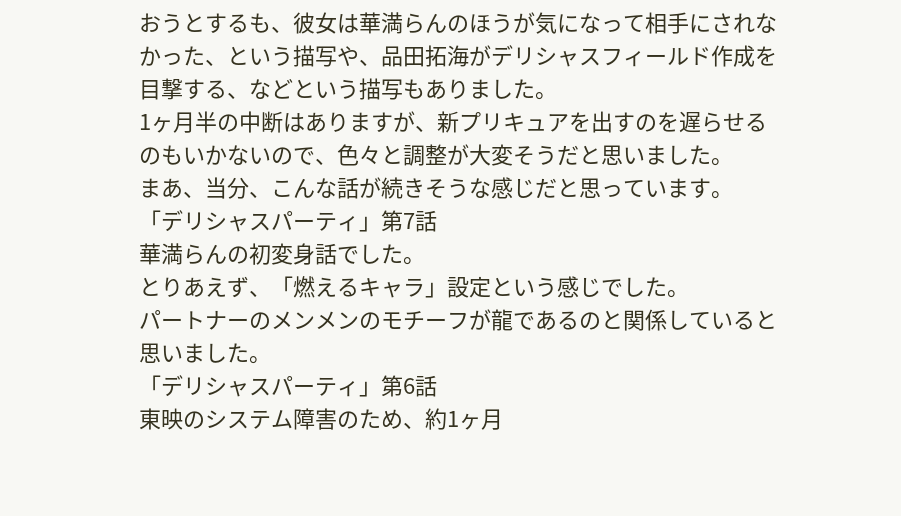おうとするも、彼女は華満らんのほうが気になって相手にされなかった、という描写や、品田拓海がデリシャスフィールド作成を目撃する、などという描写もありました。
1ヶ月半の中断はありますが、新プリキュアを出すのを遅らせるのもいかないので、色々と調整が大変そうだと思いました。
まあ、当分、こんな話が続きそうな感じだと思っています。
「デリシャスパーティ」第7話
華満らんの初変身話でした。
とりあえず、「燃えるキャラ」設定という感じでした。
パートナーのメンメンのモチーフが龍であるのと関係していると思いました。
「デリシャスパーティ」第6話
東映のシステム障害のため、約1ヶ月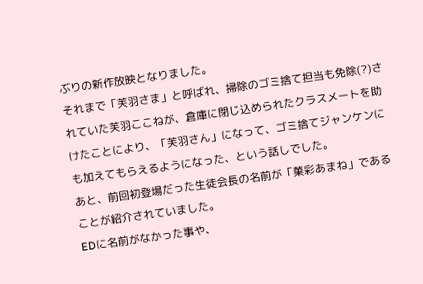ぶりの新作放映となりました。
それまで「芙羽さま」と呼ばれ、掃除のゴミ捨て担当も免除(?)されていた芙羽ここねが、倉庫に閉じ込められたクラスメートを助けたことにより、「芙羽さん」になって、ゴミ捨てジャンケンにも加えてもらえるようになった、という話しでした。
あと、前回初登場だった生徒会長の名前が「菓彩あまね」であることが紹介されていました。
EDに名前がなかった事や、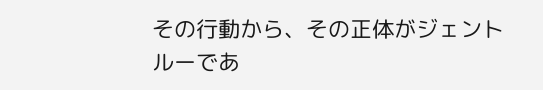その行動から、その正体がジェントルーであ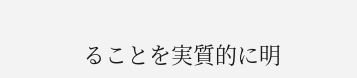ることを実質的に明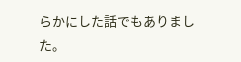らかにした話でもありました。